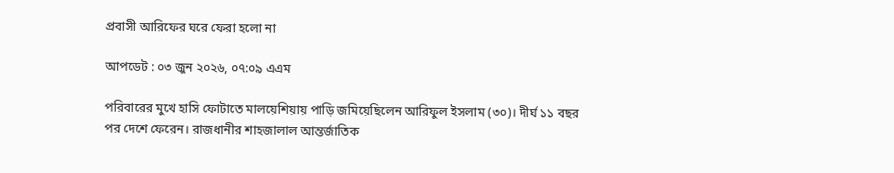প্রবাসী আরিফের ঘরে ফেরা হলো না

আপডেট : ০৩ জুন ২০২৬, ০৭:০৯ এএম

পরিবারের মুখে হাসি ফোটাতে মালয়েশিয়ায় পাড়ি জমিয়েছিলেন আরিফুল ইসলাম (৩০)। দীর্ঘ ১১ বছর পর দেশে ফেরেন। রাজধানীর শাহজালাল আন্তর্জাতিক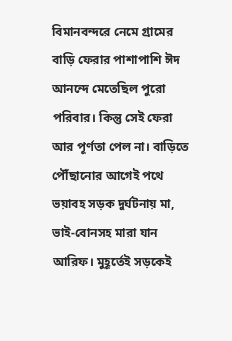বিমানবন্দরে নেমে গ্রামের বাড়ি ফেরার পাশাপাশি ঈদ আনন্দে মেতেছিল পুরো পরিবার। কিন্তু সেই ফেরা আর পূর্ণতা পেল না। বাড়িতে পৌঁছানোর আগেই পথে ভয়াবহ সড়ক দুর্ঘটনায় মা, ভাই-বোনসহ মারা যান আরিফ। মুহূর্তেই সড়কেই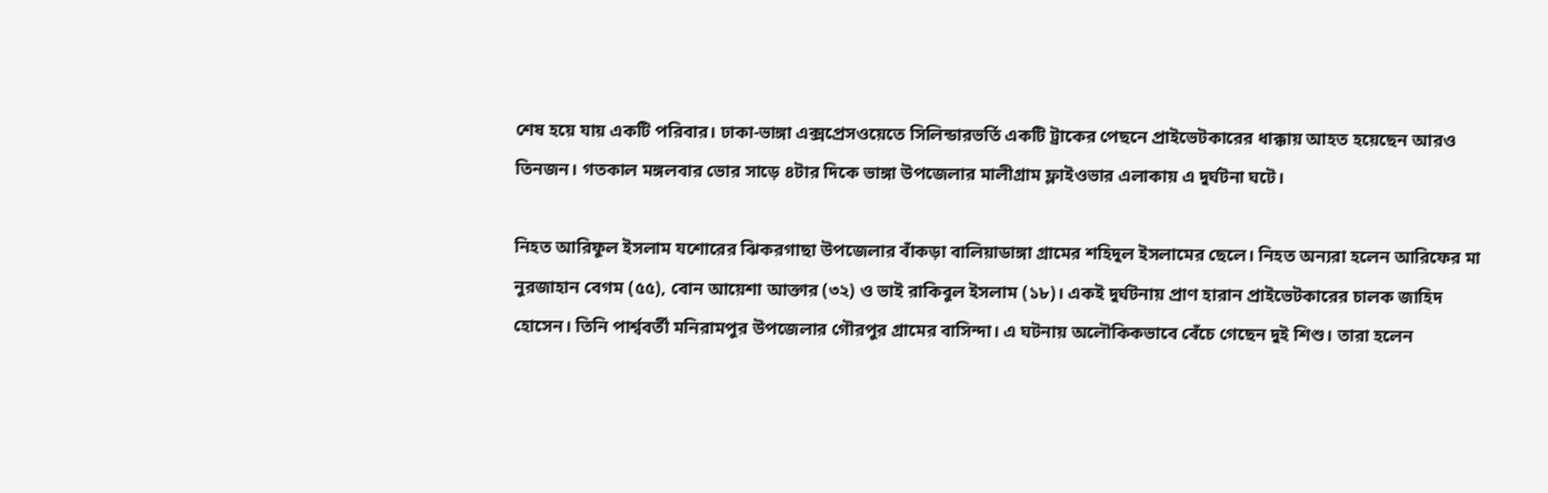শেষ হয়ে যায় একটি পরিবার। ঢাকা-ভাঙ্গা এক্সপ্রেসওয়েতে সিলিন্ডারভর্তি একটি ট্রাকের পেছনে প্রাইভেটকারের ধাক্কায় আহত হয়েছেন আরও তিনজন। গতকাল মঙ্গলবার ভোর সাড়ে ৪টার দিকে ভাঙ্গা উপজেলার মালীগ্রাম ফ্লাইওভার এলাকায় এ দুর্ঘটনা ঘটে।

নিহত আরিফুল ইসলাম যশোরের ঝিকরগাছা উপজেলার বাঁকড়া বালিয়াডাঙ্গা গ্রামের শহিদুল ইসলামের ছেলে। নিহত অন্যরা হলেন আরিফের মা নুরজাহান বেগম (৫৫), বোন আয়েশা আক্তার (৩২) ও ভাই রাকিবুল ইসলাম (১৮)। একই দুর্ঘটনায় প্রাণ হারান প্রাইভেটকারের চালক জাহিদ হোসেন। তিনি পার্শ্ববর্তী মনিরামপুর উপজেলার গৌরপুর গ্রামের বাসিন্দা। এ ঘটনায় অলৌকিকভাবে বেঁচে গেছেন দুই শিশু। তারা হলেন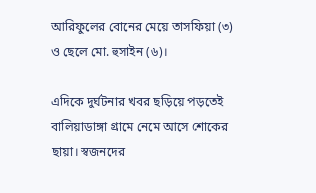আরিফুলের বোনের মেয়ে তাসফিয়া (৩) ও ছেলে মো. হুসাইন (৬)।

এদিকে দুর্ঘটনার খবর ছড়িয়ে পড়তেই বালিয়াডাঙ্গা গ্রামে নেমে আসে শোকের ছায়া। স্বজনদের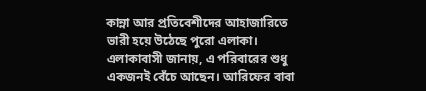কান্না আর প্রতিবেশীদের আহাজারিতে ভারী হয়ে উঠেছে পুরো এলাকা। এলাকাবাসী জানায়, এ পরিবারের শুধু একজনই বেঁচে আছেন। আরিফের বাবা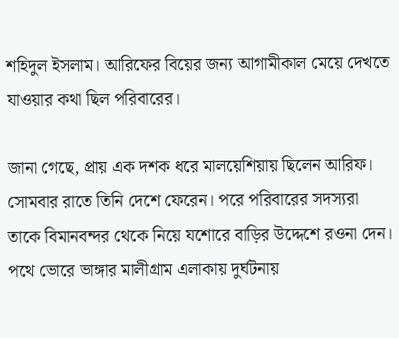শহিদুল ইসলাম। আরিফের বিয়ের জন্য আগামীকাল মেয়ে দেখতে যাওয়ার কথা ছিল পরিবারের।

জানা গেছে, প্রায় এক দশক ধরে মালয়েশিয়ায় ছিলেন আরিফ। সোমবার রাতে তিনি দেশে ফেরেন। পরে পরিবারের সদস্যরা তাকে বিমানবন্দর থেকে নিয়ে যশোরে বাড়ির উদ্দেশে রওনা দেন। পথে ভোরে ভাঙ্গার মালীগ্রাম এলাকায় দুর্ঘটনায়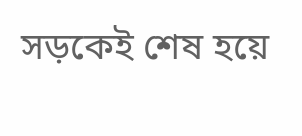সড়কেই শেষ হয়ে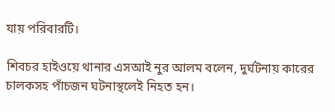যায় পরিবারটি।

শিবচর হাইওয়ে থানার এসআই নুর আলম বলেন, দুর্ঘটনায় কারের চালকসহ পাঁচজন ঘটনাস্থলেই নিহত হন।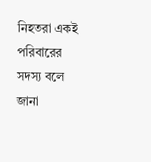নিহতরা একই পরিবারের সদস্য বলে জানা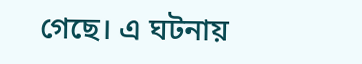গেছে। এ ঘটনায়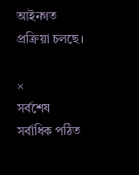আইনগত প্রক্রিয়া চলছে।

×
সর্বশেষ সর্বাধিক পঠিত